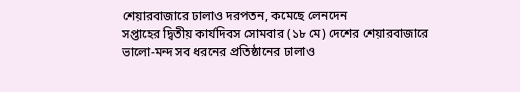শেয়ারবাজারে ঢালাও দরপতন, কমেছে লেনদেন
সপ্তাহের দ্বিতীয় কার্যদিবস সোমবার (১৮ মে) দেশের শেয়ারবাজারে ভালো-মন্দ সব ধরনের প্রতিষ্ঠানের ঢালাও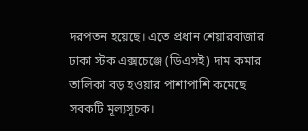দরপতন হয়েছে। এতে প্রধান শেয়ারবাজার ঢাকা স্টক এক্সচেঞ্জে (ডিএসই) দাম কমার তালিকা বড় হওয়ার পাশাপাশি কমেছে সবকটি মূল্যসূচক।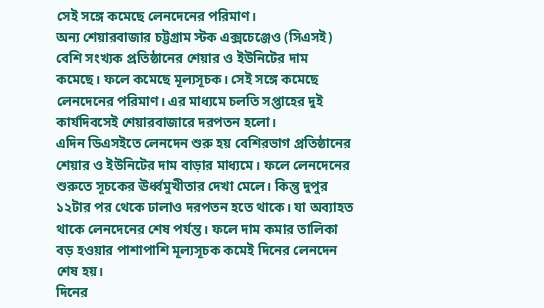সেই সঙ্গে কমেছে লেনদেনের পরিমাণ।
অন্য শেয়ারবাজার চট্টগ্রাম স্টক এক্সচেঞ্জেও (সিএসই) বেশি সংখ্যক প্রতিষ্ঠানের শেয়ার ও ইউনিটের দাম কমেছে। ফলে কমেছে মূল্যসূচক। সেই সঙ্গে কমেছে লেনদেনের পরিমাণ। এর মাধ্যমে চলতি সপ্তাহের দুই কার্যদিবসেই শেয়ারবাজারে দরপতন হলো।
এদিন ডিএসইতে লেনদেন শুরু হয় বেশিরভাগ প্রতিষ্ঠানের শেয়ার ও ইউনিটের দাম বাড়ার মাধ্যমে। ফলে লেনদেনের শুরুতে সূচকের ঊর্ধ্বমুখীতার দেখা মেলে। কিন্তু দুপুর ১২টার পর থেকে ঢালাও দরপতন হতে থাকে। যা অব্যাহত থাকে লেনদেনের শেষ পর্যন্ত। ফলে দাম কমার তালিকা বড় হওয়ার পাশাপাশি মূল্যসূচক কমেই দিনের লেনদেন শেষ হয়।
দিনের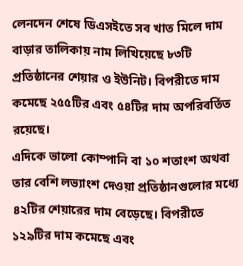লেনদেন শেষে ডিএসইতে সব খাত মিলে দাম বাড়ার তালিকায় নাম লিখিয়েছে ৮৩টি প্রতিষ্ঠানের শেয়ার ও ইউনিট। বিপরীতে দাম কমেছে ২৫৫টির এবং ৫৪টির দাম অপরিবর্তিত রয়েছে।
এদিকে ভালো কোম্পানি বা ১০ শতাংশ অথবা তার বেশি লভ্যাংশ দেওয়া প্রতিষ্ঠানগুলোর মধ্যে ৪২টির শেয়ারের দাম বেড়েছে। বিপরীতে ১২৯টির দাম কমেছে এবং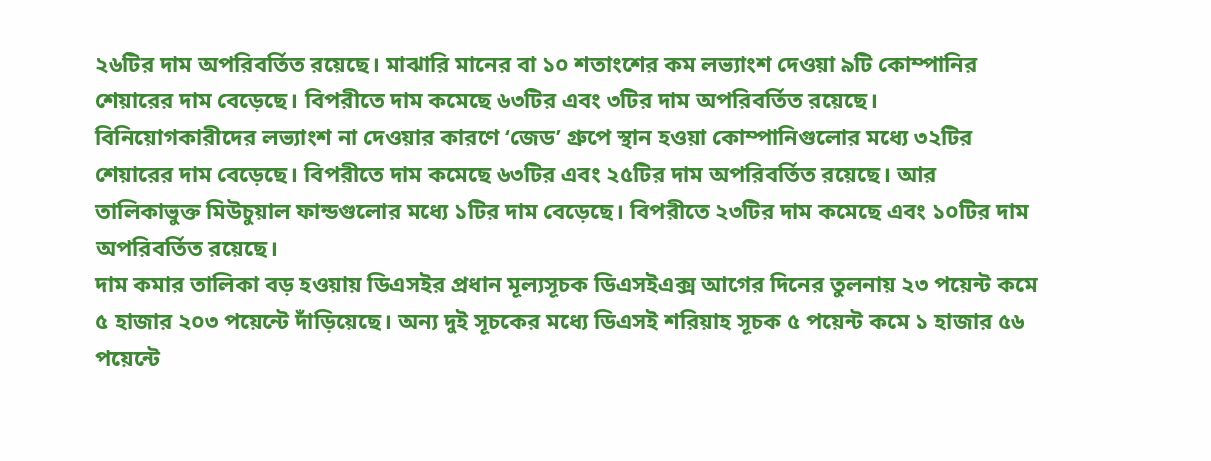২৬টির দাম অপরিবর্তিত রয়েছে। মাঝারি মানের বা ১০ শতাংশের কম লভ্যাংশ দেওয়া ৯টি কোম্পানির শেয়ারের দাম বেড়েছে। বিপরীতে দাম কমেছে ৬৩টির এবং ৩টির দাম অপরিবর্তিত রয়েছে।
বিনিয়োগকারীদের লভ্যাংশ না দেওয়ার কারণে ‘জেড’ গ্রুপে স্থান হওয়া কোম্পানিগুলোর মধ্যে ৩২টির শেয়ারের দাম বেড়েছে। বিপরীতে দাম কমেছে ৬৩টির এবং ২৫টির দাম অপরিবর্তিত রয়েছে। আর তালিকাভুক্ত মিউচুয়াল ফান্ডগুলোর মধ্যে ১টির দাম বেড়েছে। বিপরীতে ২৩টির দাম কমেছে এবং ১০টির দাম অপরিবর্তিত রয়েছে।
দাম কমার তালিকা বড় হওয়ায় ডিএসইর প্রধান মূল্যসূচক ডিএসইএক্স আগের দিনের তুলনায় ২৩ পয়েন্ট কমে ৫ হাজার ২০৩ পয়েন্টে দাঁড়িয়েছে। অন্য দুই সূচকের মধ্যে ডিএসই শরিয়াহ সূচক ৫ পয়েন্ট কমে ১ হাজার ৫৬ পয়েন্টে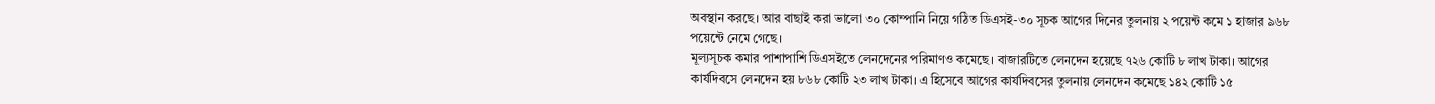অবস্থান করছে। আর বাছাই করা ভালো ৩০ কোম্পানি নিয়ে গঠিত ডিএসই-৩০ সূচক আগের দিনের তুলনায় ২ পয়েন্ট কমে ১ হাজার ৯৬৮ পয়েন্টে নেমে গেছে।
মূল্যসূচক কমার পাশাপাশি ডিএসইতে লেনদেনের পরিমাণও কমেছে। বাজারটিতে লেনদেন হয়েছে ৭২৬ কোটি ৮ লাখ টাকা। আগের কার্যদিবসে লেনদেন হয় ৮৬৮ কোটি ২৩ লাখ টাকা। এ হিসেবে আগের কার্যদিবসের তুলনায় লেনদেন কমেছে ১৪২ কোটি ১৫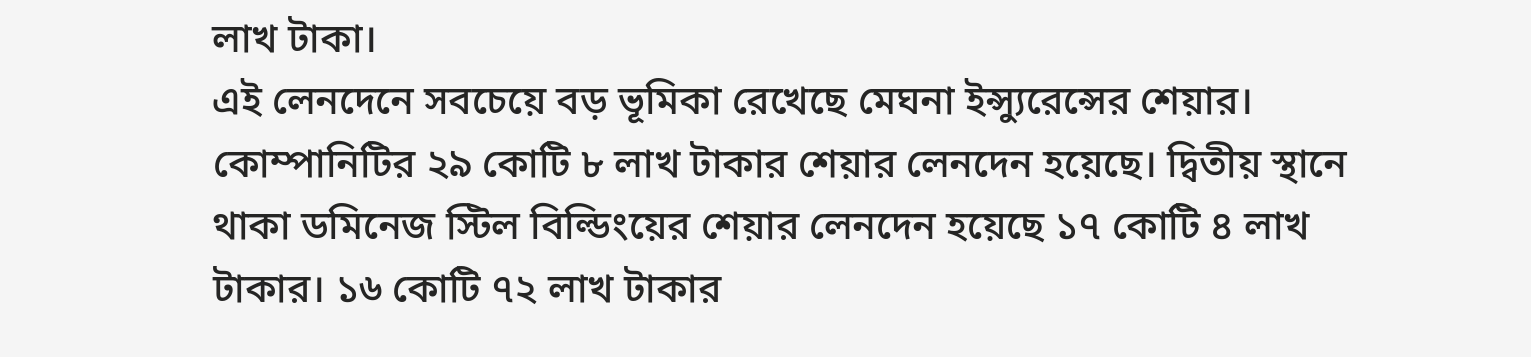লাখ টাকা।
এই লেনদেনে সবচেয়ে বড় ভূমিকা রেখেছে মেঘনা ইন্স্যুরেন্সের শেয়ার। কোম্পানিটির ২৯ কোটি ৮ লাখ টাকার শেয়ার লেনদেন হয়েছে। দ্বিতীয় স্থানে থাকা ডমিনেজ স্টিল বিল্ডিংয়ের শেয়ার লেনদেন হয়েছে ১৭ কোটি ৪ লাখ টাকার। ১৬ কোটি ৭২ লাখ টাকার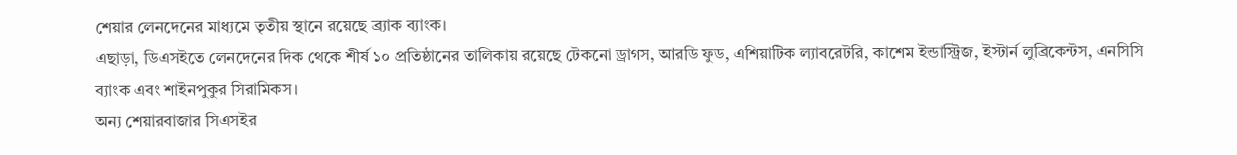শেয়ার লেনদেনের মাধ্যমে তৃতীয় স্থানে রয়েছে ব্র্যাক ব্যাংক।
এছাড়া, ডিএসইতে লেনদেনের দিক থেকে শীর্ষ ১০ প্রতিষ্ঠানের তালিকায় রয়েছে টেকনো ড্রাগস, আরডি ফুড, এশিয়াটিক ল্যাবরেটরি, কাশেম ইন্ডাস্ট্রিজ, ইস্টার্ন লুব্রিকেন্টস, এনসিসি ব্যাংক এবং শাইনপুকুর সিরামিকস।
অন্য শেয়ারবাজার সিএসইর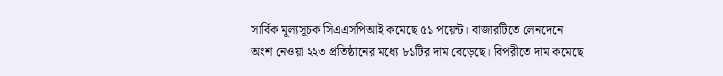সার্বিক মূল্যসূচক সিএএসপিআই কমেছে ৫১ পয়েন্ট। বাজারটিতে লেনদেনে অংশ নেওয়া ২২৩ প্রতিষ্ঠানের মধ্যে ৮১টির দাম বেড়েছে। বিপরীতে দাম কমেছে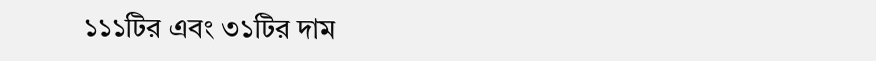১১১টির এবং ৩১টির দাম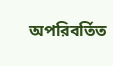অপরিবর্তিত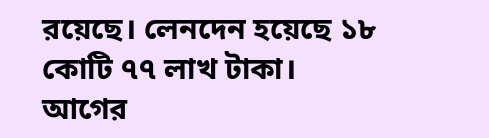রয়েছে। লেনদেন হয়েছে ১৮ কোটি ৭৭ লাখ টাকা। আগের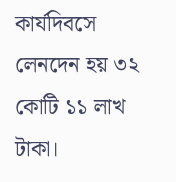কার্যদিবসে লেনদেন হয় ৩২ কোটি ১১ লাখ টাকা।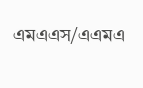এমএএস/এএমএ